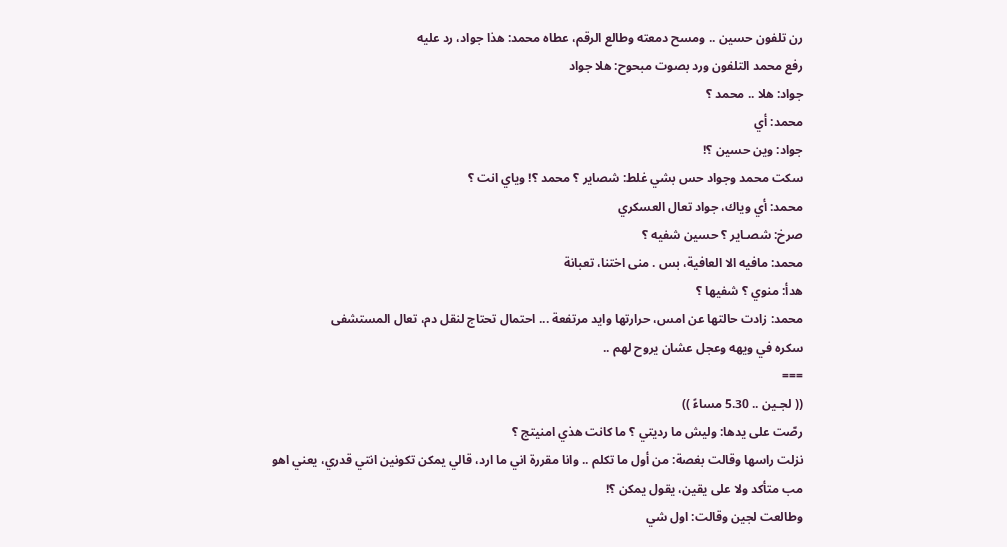رن تلفون حسين .. ومسح دمعته وطالع الرقم، عطاه محمد: هذا جواد، رد عليه
رفع محمد التلفون ورد بصوت مبحوح: هلا جواد
جواد: هلا .. محمد ؟
محمد: أي
جواد: وين حسين ؟!
سكت محمد وجواد حس بشي غلط: شصاير ؟ محمد ؟! وياي انت ؟
محمد: أي وياك، جواد تعال العسكري
صرخ: شصـاير ؟ حسين شفيه ؟
محمد: مافيه الا العافية، بس . منى اختنا، تعبانة
هدأ: منوي ؟ شفيها ؟
محمد: زادت حالتها عن امس، حرارتها وايد مرتفعة ... احتمال تحتاج لنقل دم، تعال المستشفى
سكره في ويهه وعجل عشان يروح لهم ..
===
(( لجـين .. 5.30 مساءً ))
رصّت على يدها: وليش ما رديتي ؟ ما كانت هذي امنيتج ؟
نزلت راسها وقالت بغصة: من أول ما تكلم .. وانا مقررة اني ما ارد، قالي يمكن تكونين انتي قدري، يعني اهو مب متأكد ولا على يقين، يقول يمكن ؟!
وطالعت لجين وقالت: اول شي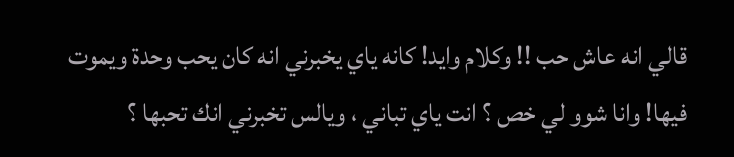قالي انه عاش حب !! وكلام وايد! كانه ياي يخبرني انه كان يحب وحدة ويموت فيها! وانا شوو لي خص ؟ انت ياي تباني ، ويالس تخبرني انك تحبها ؟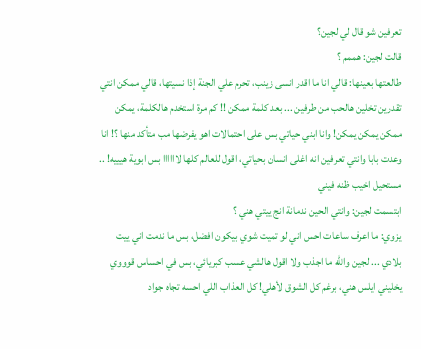تعرفين شو قال لي لجين؟
قالت لجين: هممم ؟
طالعتها بعينها: قالي انا ما اقدر انسى زينب، تحرم علي الجنة إذا نسيتها، قالي ممكن انتي تقدرين تخلين هالحب من طرفين ... بعد كلمة ممكن !! كم مرة استخدم هالكلمة، يمكن ممكن يمكن يمكن! وانا ابني حياتي بس على احتمالات اهو يفرضها مب متأكد منها ؟! انا وعدت بابا وانتي تعرفين انه اغلى انسان بحياتي، اقول للعالم كلها لاااااا بس ابوية هيييه! .. مستحيل اخيب ظنه فيني
ابتسمت لجين: وانتي الحين ندمانة انج ييتي هني ؟
يزوي: ما اعرف ساعات احس اني لو تميت شوي بيكون افضل، بس ما ندمت اني ييت بلادي ... لجين والله ما اجذب ولا اقول هالشي عسب كبريائي، بس في احساس قوووي يخليني ايلس هني، برغم كل الشوق لأهلي! كل العذاب اللي احسه تجاه جواد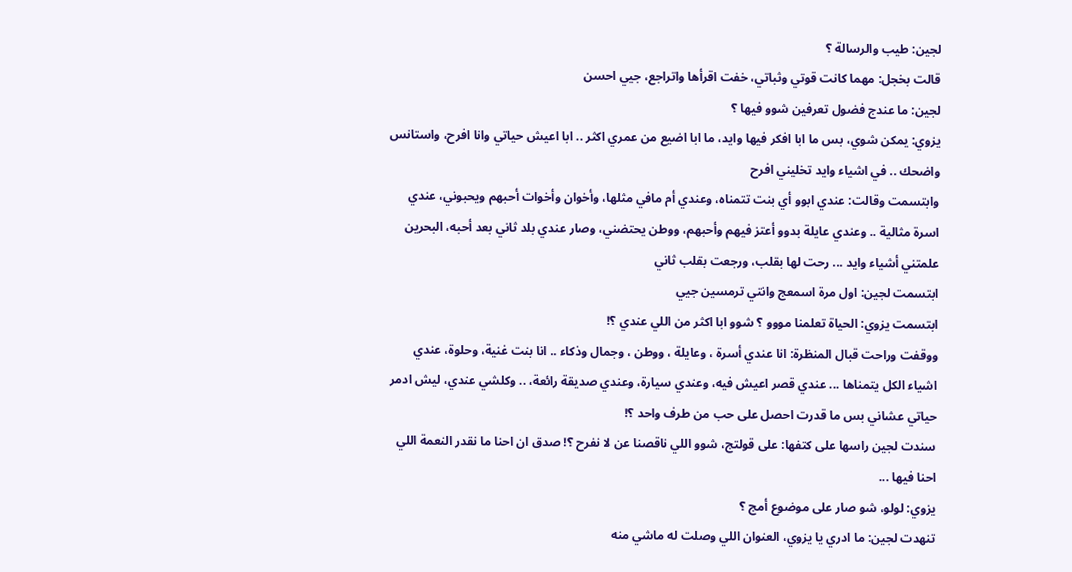لجين: طيب والرسالة ؟
قالت بخجل: مهما كانت قوتي وثباتي، خفت اقرأها واتراجع، جيي احسن
لجين: ما عندج فضول تعرفين شوو فيها ؟
يزوي: يمكن شوي، بس ما ابا افكر فيها وايد، ما ابا اضيع من عمري اكثر .. ابا اعيش حياتي وانا افرح، واستانس واضحك .. في اشياء وايد تخليني افرح
وابتسمت وقالت: عندي ابوو أي بنت تتمناه، وعندي أم مافي مثلها، وأخوان وأخوات أحبهم ويحبوني، عندي اسرة مثالية .. وعندي عايلة بدوو أعتز فيهم وأحبهم، ووطن يحتضني، وصار عندي بلد ثاني بعد أحبه، البحرين علمتني أشياء وايد ... رحت لها بقلب، ورجعت بقلب ثاني
ابتسمت لجين: اول مرة اسمعج وانتي ترمسين جيي
ابتسمت يزوي: الحياة تعلمنا مووو ؟ شوو ابا اكثر من اللي عندي ؟!
ووقفت وراحت قبال المنظرة: انا عندي أسرة ، وعايلة ، ووطن ، وجمال وذكاء .. انا بنت غنية، وحلوة، عندي اشياء الكل يتمناها ... عندي قصر اعيش فيه، وعندي سيارة، وعندي صديقة رائعة، .. وكلشي عندي، ليش ادمر حياتي عشاني بس ما قدرت احصل على حب من طرف واحد ؟!
سندت لجين راسها على كتفها: على قولتج، شوو اللي ناقصنا عن لا نفرح ؟! صدق ان احنا ما نقدر النعمة اللي احنا فيها ...
يزوي: لولو، شو صار على موضوع أمج ؟
تنهدت لجين: ما ادري يا يزوي، العنوان اللي وصلت له ماشي منه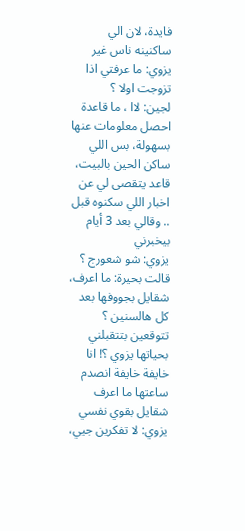فايدة، لان الي ساكنينه ناس غير
يزوي: ما عرفتي اذا تزوجت اولا ؟
لجين: لاا ، ما قاعدة احصل معلومات عنها بسهولة، بس اللي ساكن الحين بالبيت، قاعد يتقصى لي عن اخبار اللي سكنوه قبل .. وقالي بعد 3 أيام بيخبرني
يزوي: شو شعورج ؟
قالت بحيرة: ما اعرف، شقايل بجووفها بعد كل هالسنين ؟ تتوقعين بتتقبلني بحياتها يزوي ؟! انا خايفة خايفة انصدم ساعتها ما اعرف شقايل بقوي نفسي
يزوي: لا تفكرين جيي،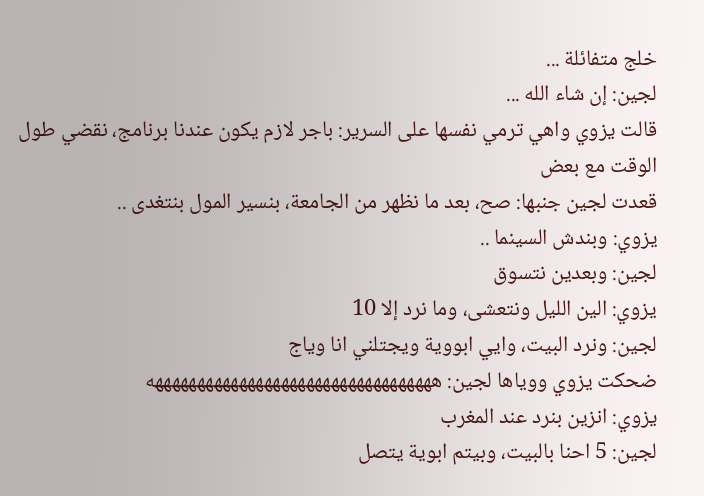خلج متفائلة ...
لجين: إن شاء الله ...
قالت يزوي واهي ترمي نفسها على السرير: باجر لازم يكون عندنا برنامج، نقضي طول الوقت مع بعض
قعدت لجين جنبها: صح، بعد ما نظهر من الجامعة، بنسير المول بنتغدى ..
يزوي: وبندش السينما ..
لجين: وبعدين نتسوق
يزوي: الين الليل ونتعشى، وما نرد إلا 10
لجين: ونرد البيت، وايي ابووية ويجتلني انا وياج
ضحكت يزوي ووياها لجين: ههههههههههههههههههههههههههههههههههه
يزوي: انزين بنرد عند المغرب
لجين: 5 احنا بالبيت، وبيتم ابوية يتصل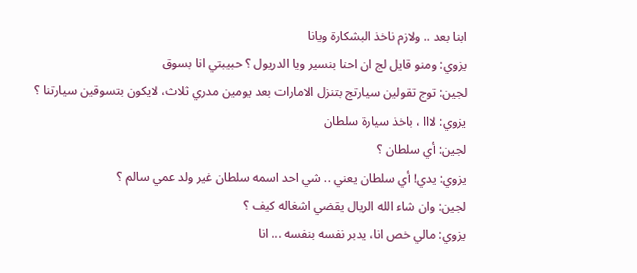ابنا بعد .. ولازم ناخذ البشكارة ويانا
يزوي: ومنو قايل لج ان احنا بنسير ويا الدريول ؟ حبيبتي انا بسوق
لجين: توج تقولين سيارتج بتنزل الامارات بعد يومين مدري ثلاث، لايكون بتسوقين سيارتنا ؟
يزوي: لااا ، باخذ سيارة سلطان
لجين: أي سلطان ؟
يزوي: يدي! أي سلطان يعني .. شي احد اسمه سلطان غير ولد عمي سالم ؟
لجين: وان شاء الله الريال يقضي اشغاله كيف ؟
يزوي: مالي خص انا، يدبر نفسه بنفسه ... انا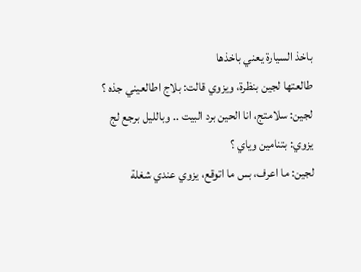باخذ السيارة يعني باخذها
طالعتها لجين بنظرة، ويزوي قالت: بلاج اطالعيني جذه ؟
لجين: سلامتج، انا الحين برد البيت .. وبالليل برجع لج
يزوي: بتنامين وياي ؟
لجين: ما اعرف، بس ما اتوقع، يزوي عندي شغلة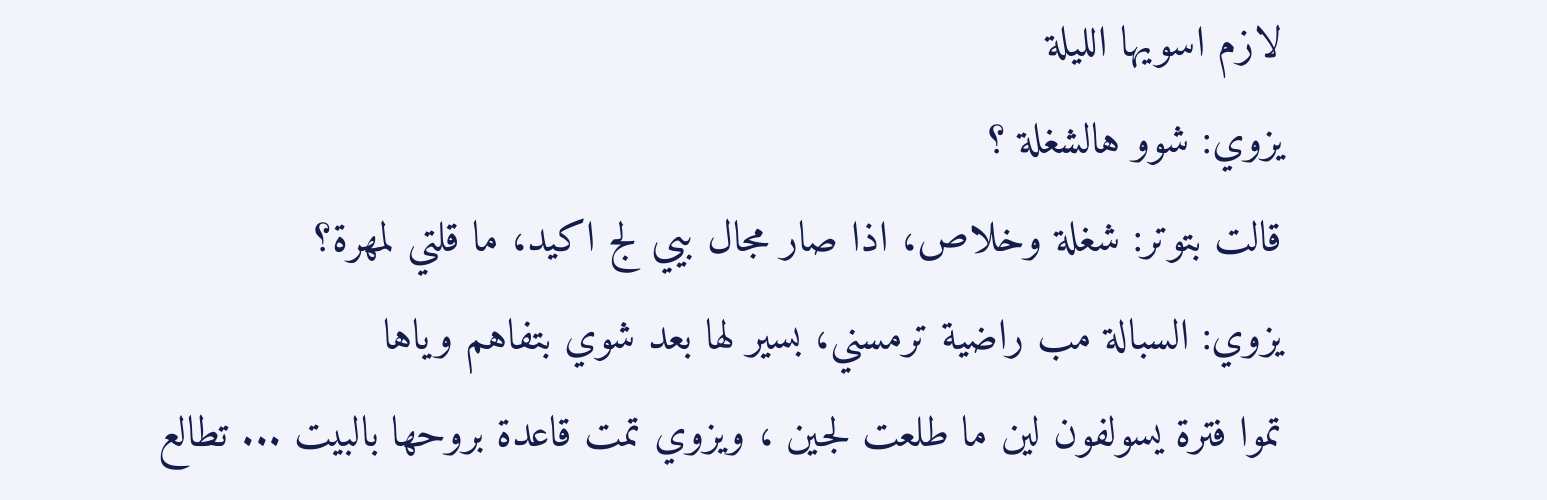لازم اسويها الليلة
يزوي: شوو هالشغلة ؟
قالت بتوتر: شغلة وخلاص، اذا صار مجال بيي لج اكيد، ما قلتي لمهرة؟
يزوي: السبالة مب راضية ترمسني، بسير لها بعد شوي بتفاهم وياها
تموا فترة يسولفون لين ما طلعت لجين ، ويزوي تمت قاعدة بروحها بالبيت ... تطالع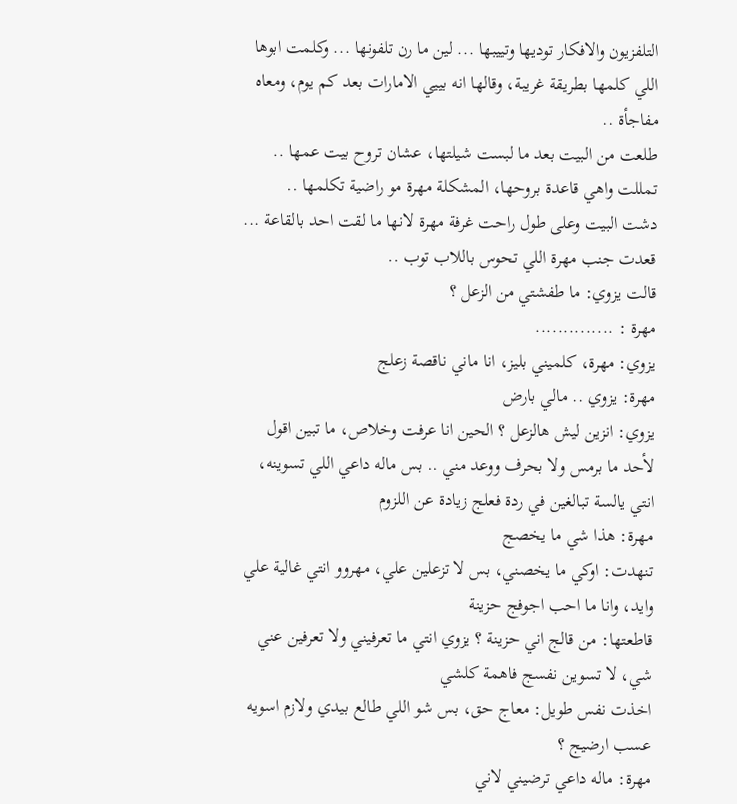التلفزيون والافكار توديها وتييبها ... لين ما رن تلفونها ... وكلمت ابوها اللي كلمها بطريقة غريبة، وقالها انه بييي الامارات بعد كم يوم، ومعاه مفاجأة ..
طلعت من البيت بعد ما لبست شيلتها، عشان تروح بيت عمها .. تمللت واهي قاعدة بروحها، المشكلة مهرة مو راضية تكلمها ..
دشت البيت وعلى طول راحت غرفة مهرة لانها ما لقت احد بالقاعة ... قعدت جنب مهرة اللي تحوس باللاب توب ..
قالت يزوي: ما طفشتي من الزعل ؟
مهرة : ..............
يزوي: مهرة، كلميني بليز، انا ماني ناقصة زعلج
مهرة: يزوي .. مالي بارض
يزوي: انزين ليش هالزعل ؟ الحين انا عرفت وخلاص، ما تبين اقول لأحد ما برمس ولا بحرف ووعد مني .. بس ماله داعي اللي تسوينه، انتي يالسة تبالغين في ردة فعلج زيادة عن اللزوم
مهرة: هذا شي ما يخصج
تنهدت: اوكي ما يخصني، بس لا تزعلين علي، مهروو انتي غالية علي وايد، وانا ما احب اجوفج حزينة
قاطعتها: من قالج اني حزينة ؟ يزوي انتي ما تعرفيني ولا تعرفين عني شي، لا تسوين نفسج فاهمة كلشي
اخذت نفس طويل: معاج حق، بس شو اللي طالع بيدي ولازم اسويه عسب ارضيج ؟
مهرة: ماله داعي ترضيني لاني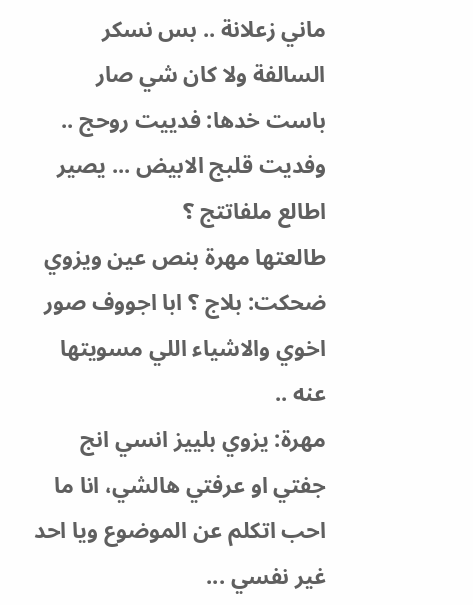ماني زعلانة .. بس نسكر السالفة ولا كان شي صار
باست خدها: فدييت روحج .. وفديت قلبج الابيض ... يصير اطالع ملفاتتج ؟
طالعتها مهرة بنص عين ويزوي ضحكت: بلاج ؟ ابا اجووف صور اخوي والاشياء اللي مسويتها عنه ..
مهرة: يزوي بلييز انسي انج جفتي او عرفتي هالشي، انا ما احب اتكلم عن الموضوع ويا احد غير نفسي ...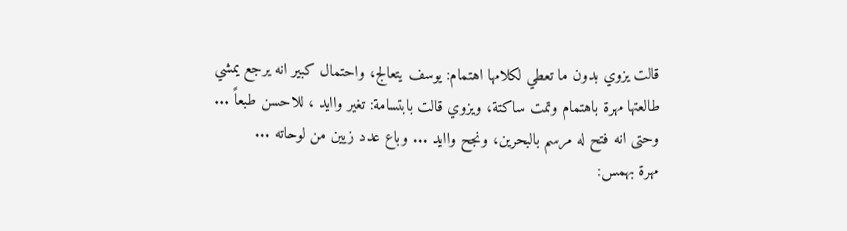قالت يزوي بدون ما تعطي لكلامها اهتمام: يوسف يتعالج، واحتمال كبير انه يرجع يمشي
طالعتها مهرة باهتمام وتمت ساكتة، ويزوي قالت بابتسامة: تغير واايد ، للاحسن طبعاً ... وحتى انه فتح له مرسم بالبحرين، ونجح واايد ... وباع عدد زيين من لوحاته ...
مهرة بهمس: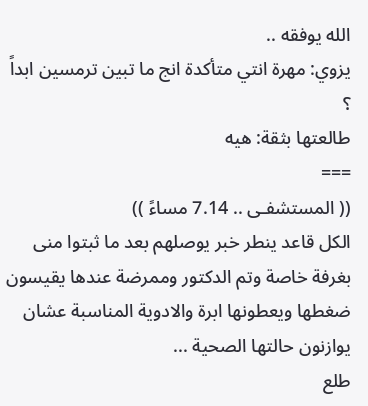الله يوفقه ..
يزوي: مهرة انتي متأكدة انج ما تبين ترمسين ابداً ؟
طالعتها بثقة: هيه
===
(( المستشفـى .. 7.14 مساءً ))
الكل قاعد ينطر خبر يوصلهم بعد ما ثبتوا منى بغرفة خاصة وتم الدكتور وممرضة عندها يقيسون ضغطها ويعطونها ابرة والادوية المناسبة عشان يوازنون حالتها الصحية ...
طلع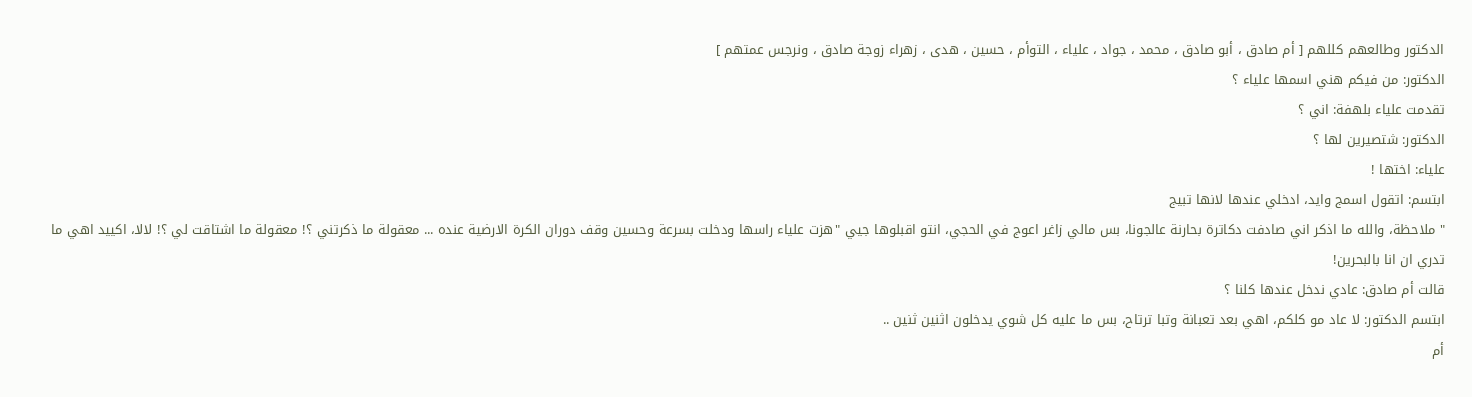الدكتور وطالعهم كللهم [ أم صادق ، أبو صادق ، محمد ، جواد ، علياء ، التوأم ، حسين ، هدى ، زهراء زوجة صادق ، ونرجس عمتهم ]
الدكتور: من فيكم هني اسمها علياء ؟
تقدمت علياء بلهفة: اني ؟
الدكتور: شتصيرين لها ؟
علياء: اختها !
ابتسم: اتقول اسمج وايد، ادخلي عندها لانها تبيج
" ملاحظة، والله ما اذكر اني صادفت دكاترة بحارنة عالجونا، بس مالي زاغر اعوج في الحجي، انتو اقبلوها جيي "هزت علياء راسها ودخلت بسرعة وحسين وقف دوران الكرة الارضية عنده ... معقولة ما ذكرتني ؟! معقولة ما اشتاقت لي ؟! لالا، اكييد اهي ما تدري ان انا بالبحرين!
قالت أم صادق: عادي ندخل عندها كلنا ؟
ابتسم الدكتور: لا عاد مو كلكم، اهي بعد تعبانة وتبا ترتاح، بس ما عليه كل شوي يدخلون اثنين ثنين ..
أم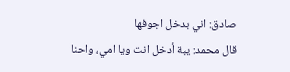صادق: اني بدخل اجوفها
قال محمد: يبة أدخل انت ويا امي، واحنا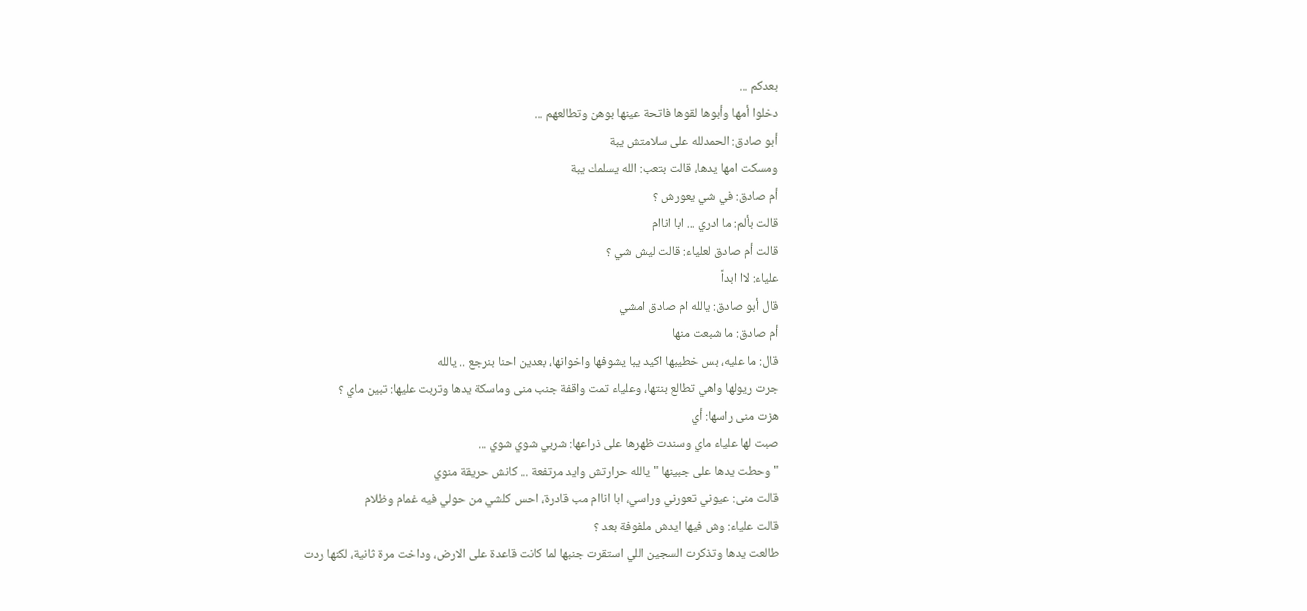بعدكم ...
دخلوا أمها وأبوها لقوها فاتحة عينها بوهن وتطالعهم ...
أبو صادق: الحمدلله على سلامتش يبة
ومسكت امها يدها، قالت بتعب: الله يسلمك يبة
أم صادق: في شي يعورش ؟
قالت بألم: ما ادري ... ابا اناام
قالت أم صادق لعلياء: قالت ليش شي ؟
علياء: لاا ابداً
قال أبو صادق: يالله ام صادق امشي
أم صادق: ما شبعت منها
قال: ما عليه، بس خطيبها اكيد يبا يشوفها واخوانها، بعدين احنا بنرجع .. يالله
جرت ريولها واهي تطالع بنتها، وعلياء تمت واقفة جنب منى وماسكة يدها وتربت عليها: تبين ماي ؟
هزت منى راسها: أي
صبت لها علياء ماي وسندت ظهرها على ذراعها: شربي شوي شوي ...
" وحطت يدها على جبينها " يالله حرارتش وايد مرتفعة ... كانش حريقة منوي
قالت منى: عيوني تعورني وراسي، ابا اناام مب قادرة، احس كلشي من حولي فيه غمام وظلام
قالت علياء: وش فيها ايدش ملفوفة بعد ؟
طالعت يدها وتذكرت السجين اللي استقرت جنبها لما كانت قاعدة على الارض، وداخت مرة ثانية، لكنها ردت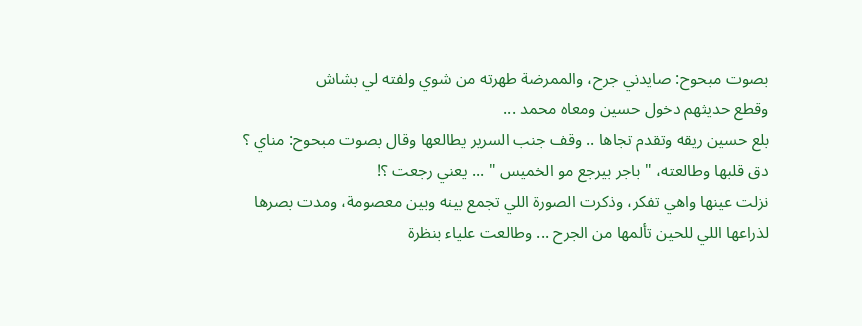بصوت مبحوح: صايدني جرح، والممرضة طهرته من شوي ولفته لي بشاش
وقطع حديثهم دخول حسين ومعاه محمد ...
بلع حسين ريقه وتقدم تجاها .. وقف جنب السرير يطالعها وقال بصوت مبحوح: مناي ؟
دق قلبها وطالعته، " باجر بيرجع مو الخميس " ... يعني رجعت ؟!
نزلت عينها واهي تفكر، وذكرت الصورة اللي تجمع بينه وبين معصومة، ومدت بصرها لذراعها اللي للحين تألمها من الجرح ... وطالعت علياء بنظرة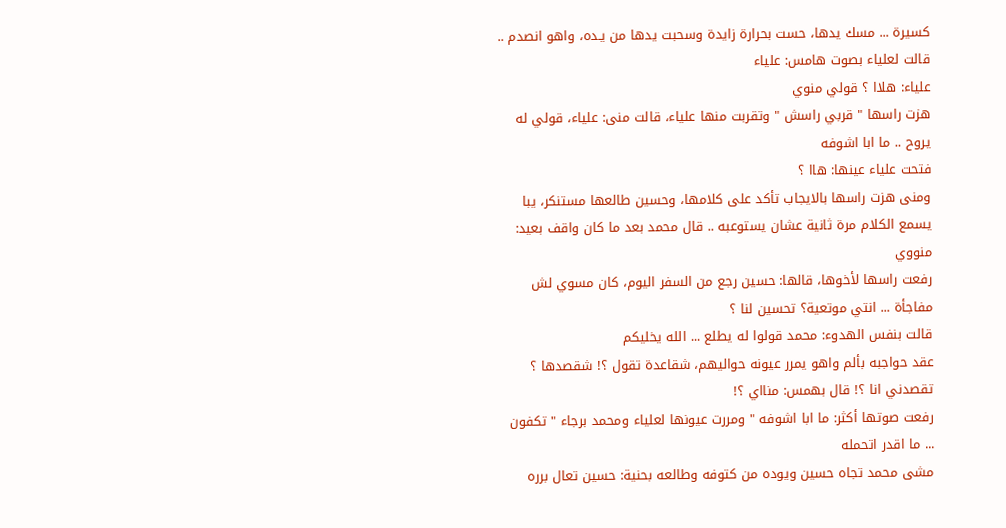كسيرة ... مسك يدها، حست بحرارة زايدة وسحبت يدها من يـده، واهو انصدم ..
قالت لعلياء بصوت هامس: علياء
علياء: هلاا ؟ قولي منوي
هزت راسها " قربي راسش " وتقربت منها علياء، قالت منى: علياء، قولي له يروح .. ما ابا اشوفه
فتحت علياء عينها: هاا ؟
ومنى هزت راسها بالايجاب تأكد على كلامها، وحسين طالعها مستنكر، يبا يسمع الكلام مرة ثانية عشان يستوعبه .. قال محمد بعد ما كان واقف بعيد: منووي
رفعت راسها لأخوها، قالها: حسين رجع من السفر اليوم، كان مسوي لش مفاجأة ... انتي موتعية؟ تحسين لنا ؟
قالت بنفس الهدوء: محمد قولوا له يطلع ... الله يخليكم
عقد حواجبه بألم واهو يمرر عيونه حواليهم، شقاعدة تقول ؟! شقصدها ؟ تقصدني انا ؟! قال بهمس: منااي ؟!
رفعت صوتها أكثر: ما ابا اشوفه " ومررت عيونها لعلياء ومحمد برجاء " تكفون ... ما اقدر اتحمله
مشى محمد تجاه حسين ويوده من كتوفه وطالعه بحنية: حسين تعال برره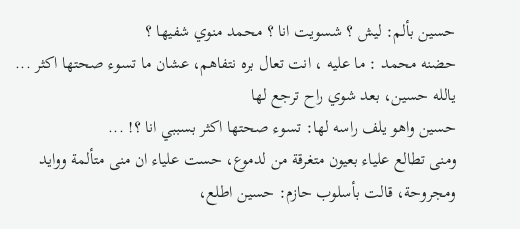حسين بألم: ليش ؟ شسويت انا ؟ محمد منوي شفيها ؟
حضنه محمد : ما عليه ، انت تعال بره نتفاهم، عشان ما تسوء صحتها اكثر ... يالله حسين، بعد شوي راح ترجع لها
حسين واهو يلف راسه لها: تسوء صحتها اكثر بسببي انا ؟! ...
ومنى تطالع علياء بعيون متغرقة من لدموع، حست علياء ان منى متألمة ووايد ومجروحة، قالت بأسلوب حازم: حسين اطلع،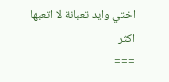اختي وايد تعبانة لا اتعبها اكثر
===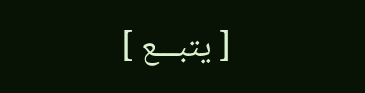[ يتبـــع ]